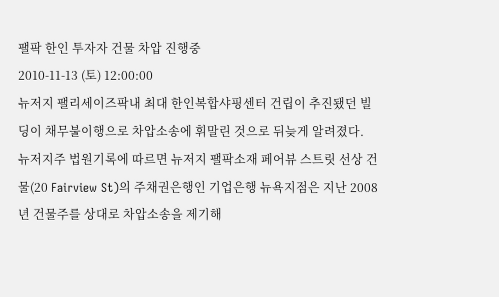팰팍 한인 투자자 건물 차압 진행중
2010-11-13 (토) 12:00:00
뉴저지 팰리세이즈팍내 최대 한인복합샤핑센터 건립이 추진됐던 빌딩이 채무불이행으로 차압소송에 휘말린 것으로 뒤늦게 알려졌다.
뉴저지주 법원기록에 따르면 뉴저지 팰팍소재 페어뷰 스트릿 선상 건물(20 Fairview St)의 주채권은행인 기업은행 뉴욕지점은 지난 2008년 건물주를 상대로 차압소송을 제기해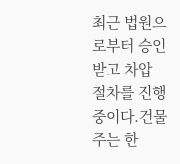최근 법원으로부터 승인받고 차압 절차를 진행 중이다.건물주는 한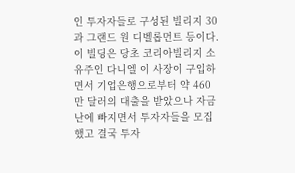인 투자자들로 구성된 빌리지 30과 그랜드 원 디벨롭먼트 등이다. 이 빌딩은 당초 코리아빌리지 소유주인 다니엘 이 사장이 구입하면서 기업은행으로부터 약 460만 달러의 대출을 받았으나 자금난에 빠지면서 투자자들을 모집했고 결국 투자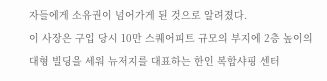자들에게 소유권이 넘어가게 된 것으로 알려졌다.
이 사장은 구입 당시 10만 스퀘어피트 규모의 부지에 2층 높이의 대형 빌딩을 세워 뉴저지를 대표하는 한인 복합샤핑 센터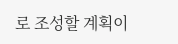로 조성할 계획이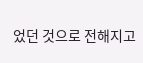었던 것으로 전해지고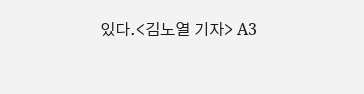있다.<김노열 기자> A3